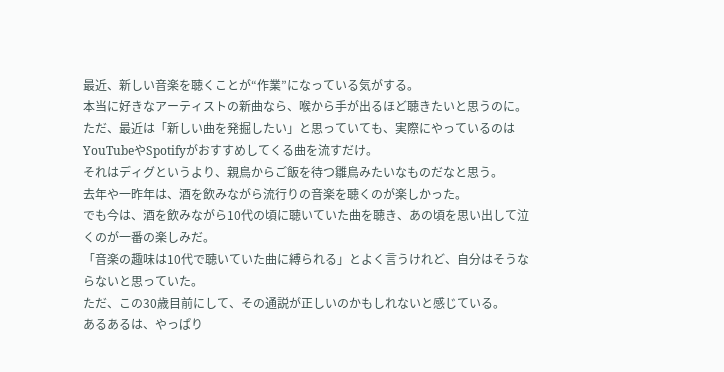最近、新しい音楽を聴くことが“作業”になっている気がする。
本当に好きなアーティストの新曲なら、喉から手が出るほど聴きたいと思うのに。
ただ、最近は「新しい曲を発掘したい」と思っていても、実際にやっているのはYouTubeやSpotifyがおすすめしてくる曲を流すだけ。
それはディグというより、親鳥からご飯を待つ雛鳥みたいなものだなと思う。
去年や一昨年は、酒を飲みながら流行りの音楽を聴くのが楽しかった。
でも今は、酒を飲みながら10代の頃に聴いていた曲を聴き、あの頃を思い出して泣くのが一番の楽しみだ。
「音楽の趣味は10代で聴いていた曲に縛られる」とよく言うけれど、自分はそうならないと思っていた。
ただ、この30歳目前にして、その通説が正しいのかもしれないと感じている。
あるあるは、やっぱり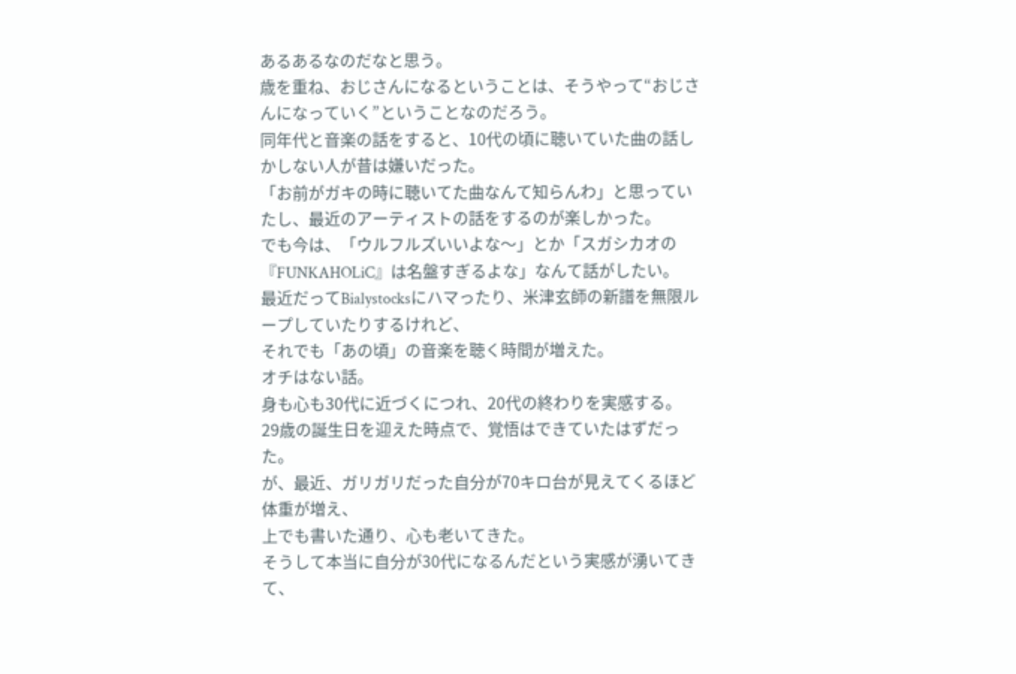あるあるなのだなと思う。
歳を重ね、おじさんになるということは、そうやって“おじさんになっていく”ということなのだろう。
同年代と音楽の話をすると、10代の頃に聴いていた曲の話しかしない人が昔は嫌いだった。
「お前がガキの時に聴いてた曲なんて知らんわ」と思っていたし、最近のアーティストの話をするのが楽しかった。
でも今は、「ウルフルズいいよな〜」とか「スガシカオの『FUNKAHOLiC』は名盤すぎるよな」なんて話がしたい。
最近だってBialystocksにハマったり、米津玄師の新譜を無限ループしていたりするけれど、
それでも「あの頃」の音楽を聴く時間が増えた。
オチはない話。
身も心も30代に近づくにつれ、20代の終わりを実感する。
29歳の誕生日を迎えた時点で、覚悟はできていたはずだった。
が、最近、ガリガリだった自分が70キロ台が見えてくるほど体重が増え、
上でも書いた通り、心も老いてきた。
そうして本当に自分が30代になるんだという実感が湧いてきて、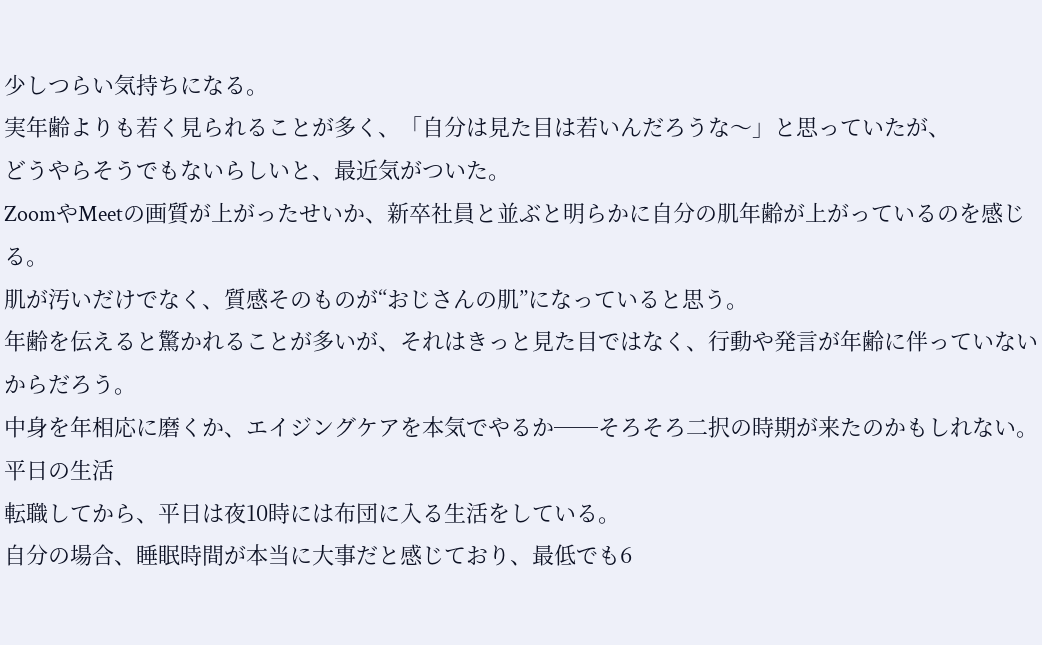少しつらい気持ちになる。
実年齢よりも若く見られることが多く、「自分は見た目は若いんだろうな〜」と思っていたが、
どうやらそうでもないらしいと、最近気がついた。
ZoomやMeetの画質が上がったせいか、新卒社員と並ぶと明らかに自分の肌年齢が上がっているのを感じる。
肌が汚いだけでなく、質感そのものが“おじさんの肌”になっていると思う。
年齢を伝えると驚かれることが多いが、それはきっと見た目ではなく、行動や発言が年齢に伴っていないからだろう。
中身を年相応に磨くか、エイジングケアを本気でやるか──そろそろ二択の時期が来たのかもしれない。
平日の生活
転職してから、平日は夜10時には布団に入る生活をしている。
自分の場合、睡眠時間が本当に大事だと感じており、最低でも6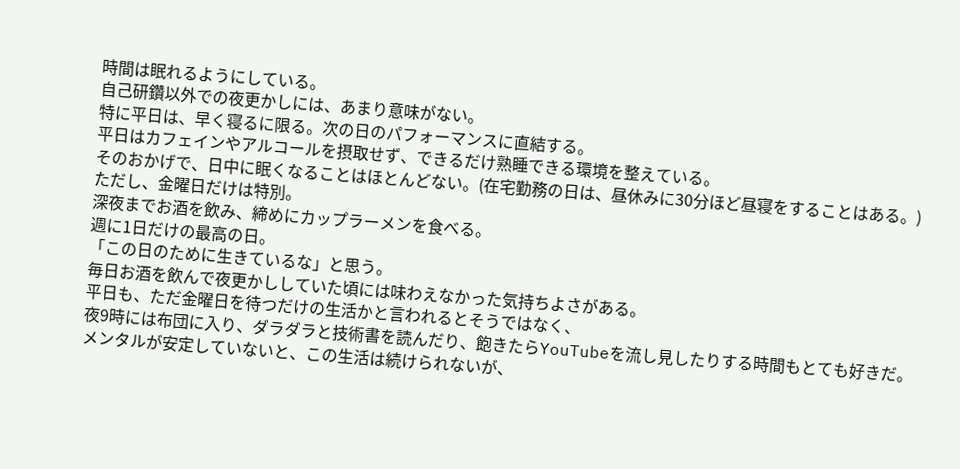時間は眠れるようにしている。
自己研鑽以外での夜更かしには、あまり意味がない。
特に平日は、早く寝るに限る。次の日のパフォーマンスに直結する。
平日はカフェインやアルコールを摂取せず、できるだけ熟睡できる環境を整えている。
そのおかげで、日中に眠くなることはほとんどない。(在宅勤務の日は、昼休みに30分ほど昼寝をすることはある。)
ただし、金曜日だけは特別。
深夜までお酒を飲み、締めにカップラーメンを食べる。
週に1日だけの最高の日。
「この日のために生きているな」と思う。
毎日お酒を飲んで夜更かししていた頃には味わえなかった気持ちよさがある。
平日も、ただ金曜日を待つだけの生活かと言われるとそうではなく、
夜9時には布団に入り、ダラダラと技術書を読んだり、飽きたらYouTubeを流し見したりする時間もとても好きだ。
メンタルが安定していないと、この生活は続けられないが、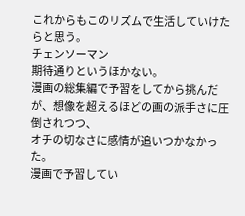これからもこのリズムで生活していけたらと思う。
チェンソーマン
期待通りというほかない。
漫画の総集編で予習をしてから挑んだが、想像を超えるほどの画の派手さに圧倒されつつ、
オチの切なさに感情が追いつかなかった。
漫画で予習してい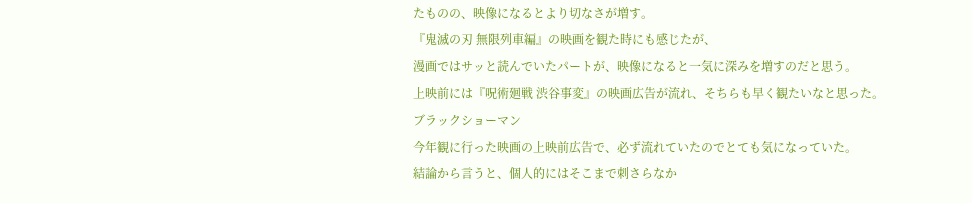たものの、映像になるとより切なさが増す。
『鬼滅の刃 無限列車編』の映画を観た時にも感じたが、
漫画ではサッと読んでいたパートが、映像になると一気に深みを増すのだと思う。
上映前には『呪術廻戦 渋谷事変』の映画広告が流れ、そちらも早く観たいなと思った。
ブラックショーマン
今年観に行った映画の上映前広告で、必ず流れていたのでとても気になっていた。
結論から言うと、個人的にはそこまで刺さらなか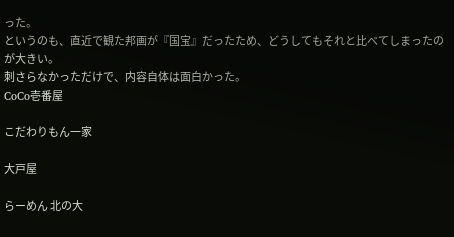った。
というのも、直近で観た邦画が『国宝』だったため、どうしてもそれと比べてしまったのが大きい。
刺さらなかっただけで、内容自体は面白かった。
CoCo壱番屋

こだわりもん一家

大戸屋

らーめん 北の大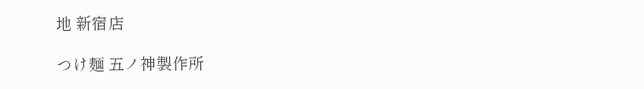地 新宿店

つけ麺 五ノ神製作所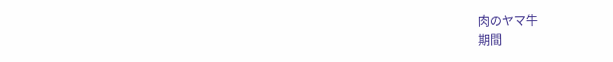肉のヤマ牛
期間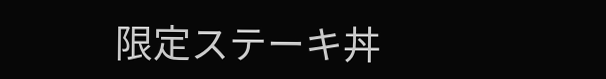限定ステーキ丼